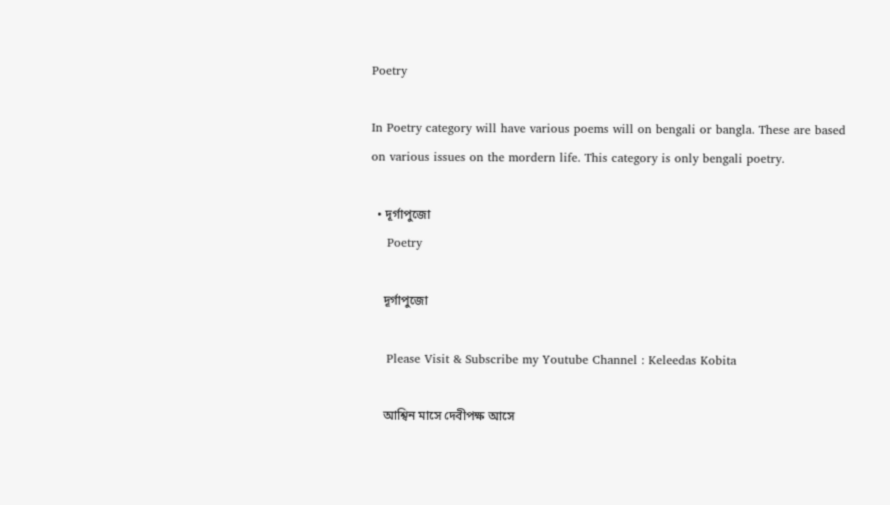Poetry

In Poetry category will have various poems will on bengali or bangla. These are based on various issues on the mordern life. This category is only bengali poetry.

  • দূর্গাপুজো
    Poetry

    দূর্গাপুজো

    Please Visit & Subscribe my Youtube Channel : Keleedas Kobita

    আশ্বিন মাসে দেবীপক্ষ আসে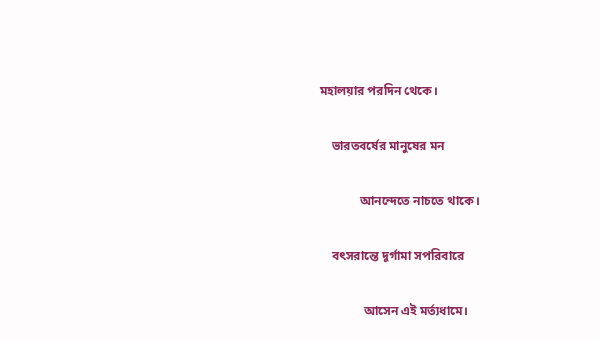মহালয়ার পরদিন থেকে।

    ভারতবর্ষের মানুষের মন

             আনন্দেতে নাচতে থাকে।

    বৎসরান্তে দূর্গামা সপরিবারে

              আসেন এই মর্ত্যধামে।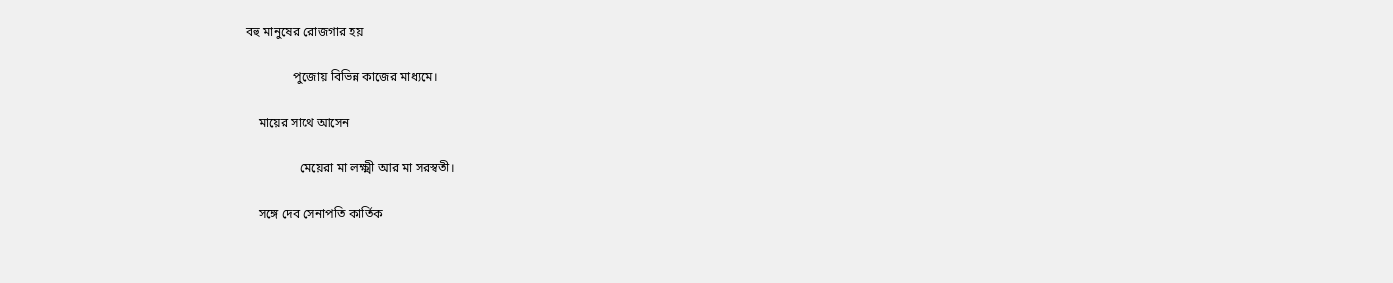বহু মানুষের রোজগার হয়

               পুজোয় বিভিন্ন কাজের মাধ্যমে।

    মায়ের সাথে আসেন

                 মেয়েরা মা লক্ষ্মী আর মা সরস্বতী।

    সঙ্গে দেব সেনাপতি কার্তিক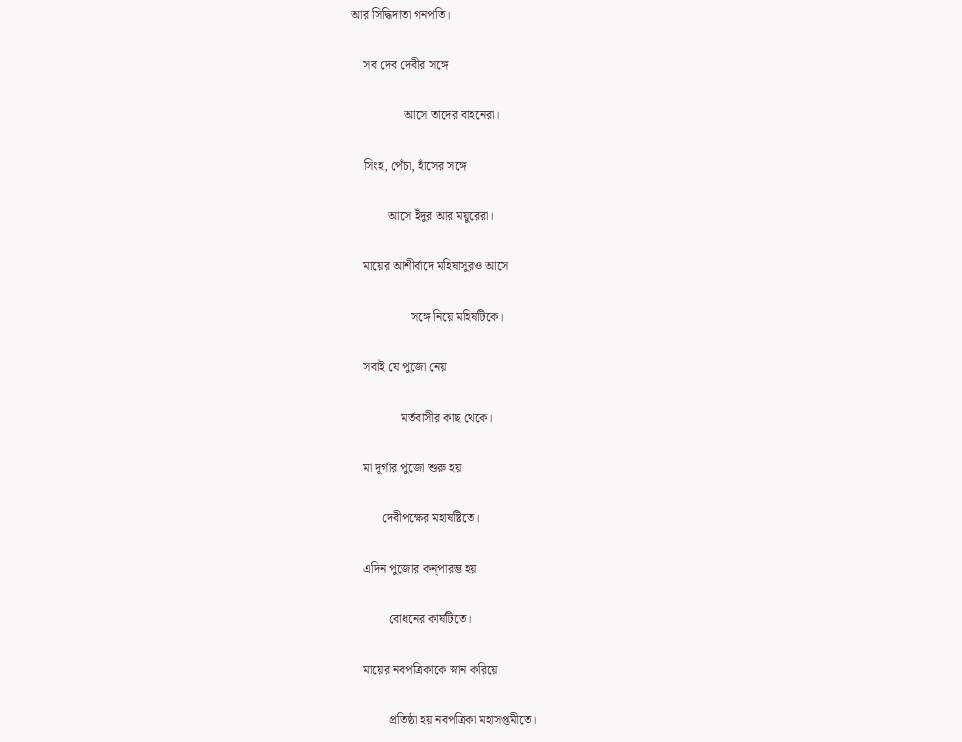আর সিদ্ধিদাতা গনপতি।

    সব দেব দেবীর সঙ্গে

                 আসে তাদের বাহনেরা।

    সিংহ, পেঁচা, হাঁসের সঙ্গে

            আসে ইঁদুর আর ময়ুরেরা।

    মায়ের আশীর্বাদে মহিষাসুরও আসে

                   সঙ্গে নিয়ে মহিষটিকে।

    সবাই যে পুজো নেয়

                মর্তবাসীর কাছ থেকে।

    মা দূর্গার পুজো শুরু হয়

          দেবীপক্ষের মহাষষ্টিতে।

    এদিন পুজোর কন্পারম্ভ হয়

            বোধনের কার্ষটিতে।

    মায়ের নবপত্রিকাকে স্নান করিয়ে

            প্রতিষ্ঠা হয় নবপত্রিকা মহাসপ্তমীতে।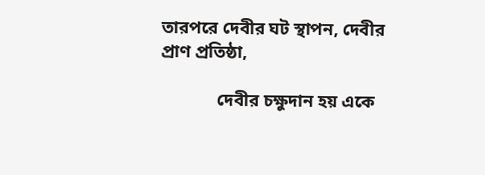তারপরে দেবীর ঘট স্থাপন, দেবীর প্রাণ প্রতিষ্ঠা,

             দেবীর চক্ষুদান হয় একে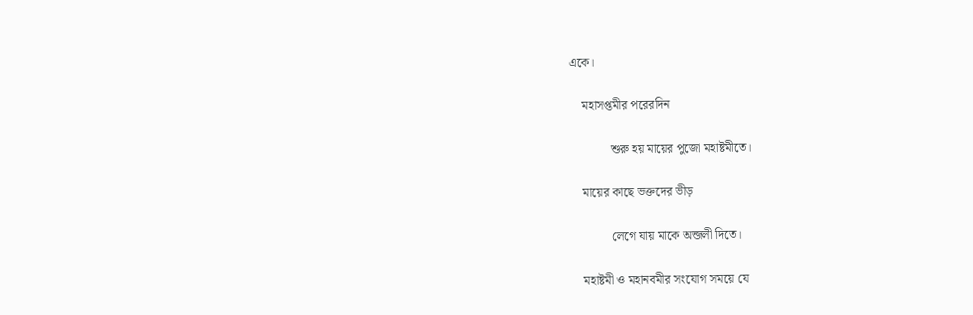একে।

    মহাসপ্তমীর পরেরদিন

             শুরু হয় মায়ের পুজো মহাষ্টমীতে।

    মায়ের কাছে ভক্তদের ভীড়

             লেগে যায় মাকে অন্জলী দিতে।

    মহাষ্টমী ও মহানবমীর সংযোগ সময়ে যে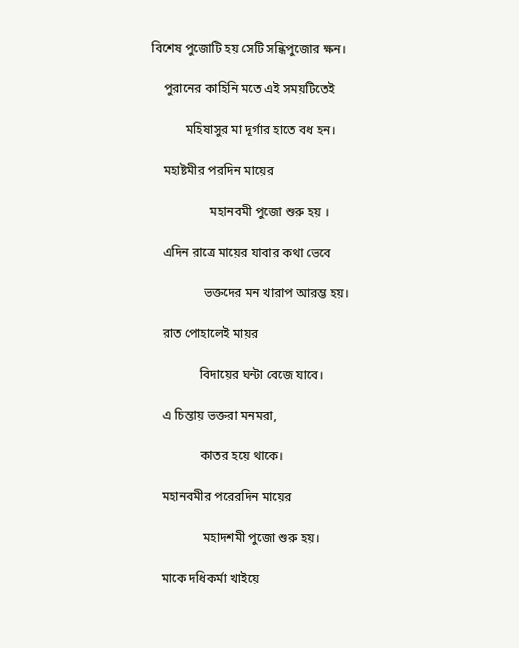বিশেষ পুজোটি হয় সেটি সন্ধিপুজোর ক্ষন।

    পুরানের কাহিনি মতে এই সময়টিতেই

           মহিষাসুর মা দূর্গার হাতে বধ হন।

    মহাষ্টমীর পরদিন মায়ের

                   মহানবমী পুজো শুরু হয় ।

    এদিন রাত্রে মায়ের যাবার কথা ভেবে

                 ভক্তদের মন খারাপ আরম্ভ হয়।

    রাত পোহালেই মায়র

                বিদায়ের ঘন্টা বেজে যাবে।

    এ চিন্তায় ভক্তরা মনমরা,

                কাতর হয়ে থাকে।

    মহানবমীর পরেরদিন মায়ের

                 মহাদশমী পুজো শুরু হয়।

    মাকে দধিকর্মা খাইয়ে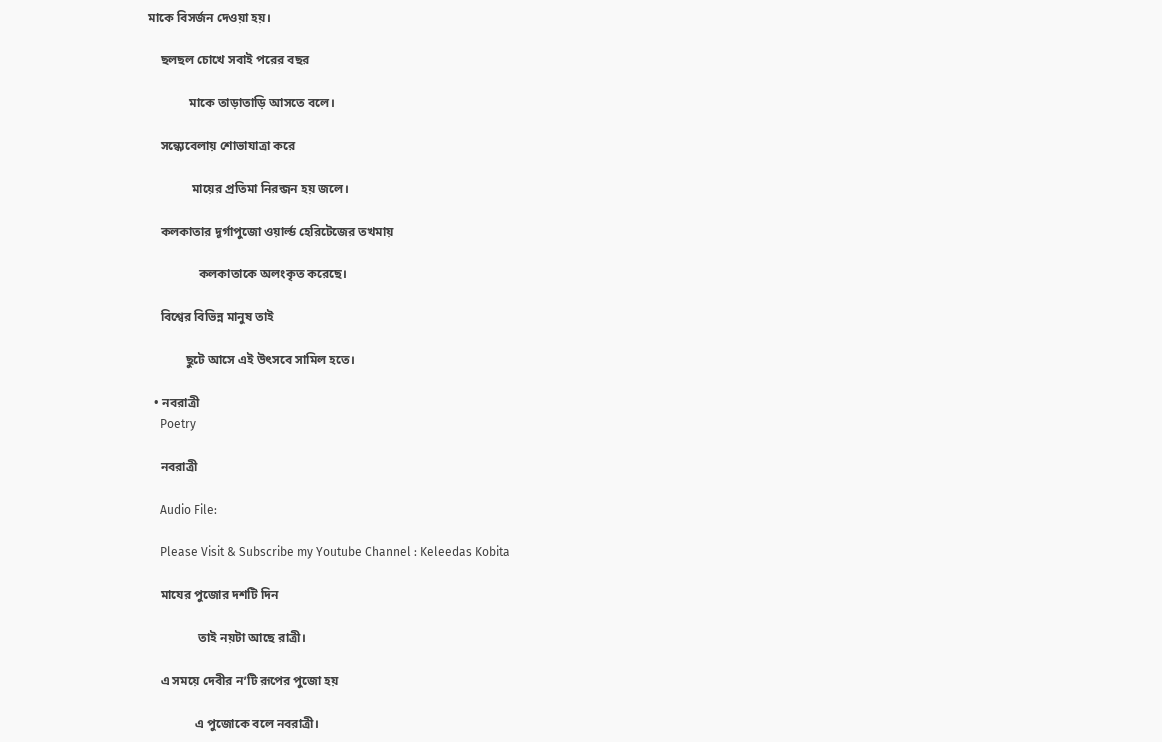মাকে বিসর্জন দেওয়া হয়।

    ছলছল চোখে সবাই পরের বছর

             মাকে তাড়াতাড়ি আসতে বলে।

    সন্ধ্যেবেলায় শোভাযাত্রা করে

              মায়ের প্রতিমা নিরন্জন হয় জলে।

    কলকাতার দূর্গাপুজো ওয়ার্ল্ড হেরিটেজের তখমায়

                কলকাতাকে অলংকৃত করেছে।

    বিশ্বের বিভিন্ন মানুষ তাই

            ছুটে আসে এই উৎসবে সামিল হতে।

  • নবরাত্রী
    Poetry

    নবরাত্রী

    Audio File:

    Please Visit & Subscribe my Youtube Channel : Keleedas Kobita

    মাযের পুজোর দশটি দিন

                তাই নয়টা আছে রাত্রী।

    এ সময়ে দেবীর নʼটি রূপের পুজো হয়

               এ পুজোকে বলে নবরাত্রী।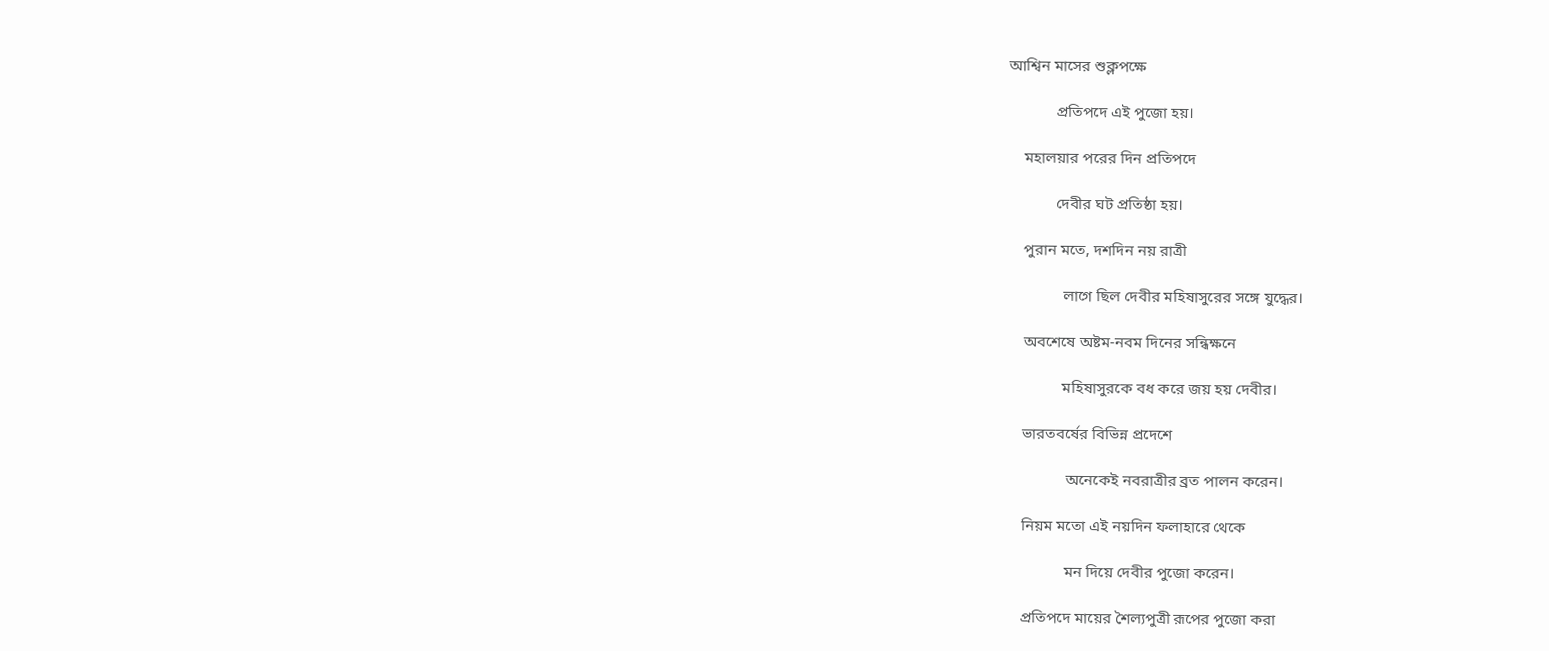আশ্বিন মাসের শুক্লপক্ষে

            প্রতিপদে এই পুজো হয়।

    মহালয়ার পরের দিন প্রতিপদে

            দেবীর ঘট প্রতিষ্ঠা হয়।

    পুরান মতে, দশদিন নয় রাত্রী

              লাগে ছিল দেবীর মহিষাসুরের সঙ্গে যুদ্ধের।

    অবশেষে অষ্টম-নবম দিনের সন্ধিক্ষনে

              মহিষাসুরকে বধ করে জয় হয় দেবীর।

    ভারতবর্ষের বিভিন্ন প্রদেশে

               অনেকেই নবরাত্রীর ব্রত পালন করেন।

    নিয়ম মতো এই নয়দিন ফলাহারে থেকে

               মন দিয়ে দেবীর পুজো করেন।

    প্রতিপদে মায়ের শৈল্যপুত্রী রূপের পুজো করা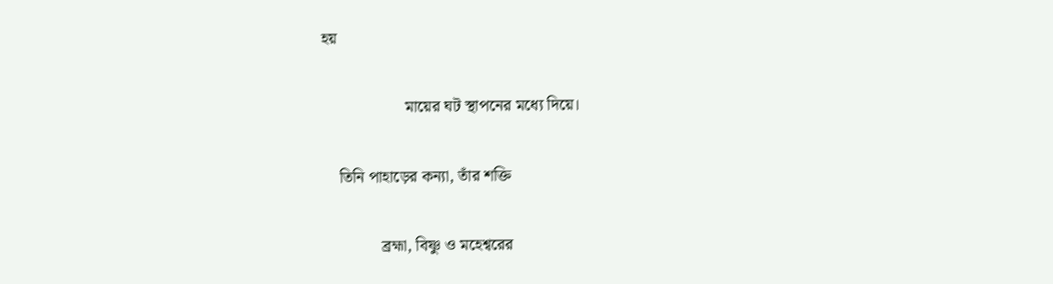হয়

                    মায়ের ঘট স্থাপনের মধ্যে দিয়ে।

    তিনি পাহাড়ের কন্যা, তাঁর শক্তি

              ব্রহ্মা, বিষ্ণু ও মহেশ্বরের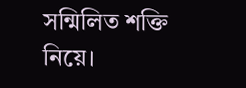সন্মিলিত শক্তি নিয়ে।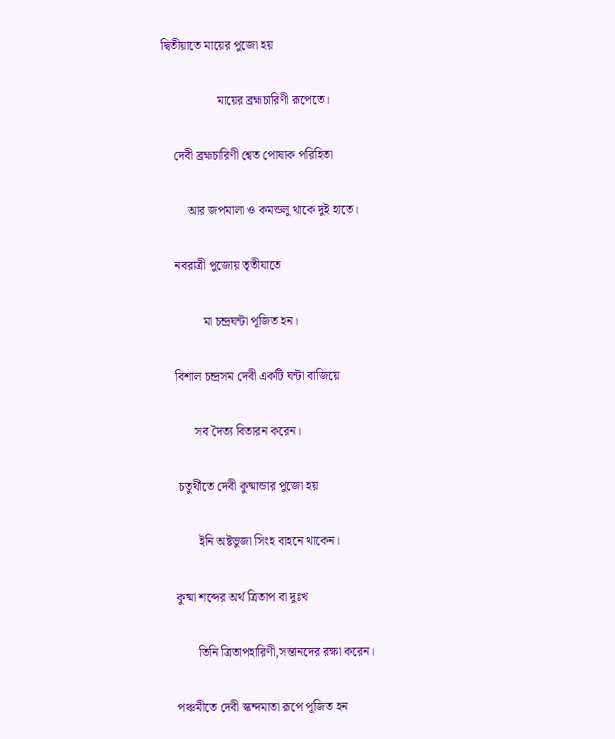দ্বিতীয়াতে মায়ের পুজো হয়

                  মায়ের ব্রহ্মচারিণী রূপেতে।

    দেবী ব্রহ্মচারিণী শ্বেত পোষাক পরিহিতা

        আর জপমালা ও কমন্ডলু থাকে দুই হাতে।

    নবরাত্রী পুজোয় তৃতীযাতে

             মা চন্দ্রঘন্টা পূজিত হন।

    বিশাল চন্দ্রসম দেবী একটি ঘন্টা বাজিয়ে

          সব দৈত্য বিতারন করেন।

     চতুর্থীতে দেবী কুষ্মান্ডার পুজো হয়

           ইনি অষ্টভুজা সিংহ বাহনে থাকেন।

    কুষ্মা শব্দের অর্থ ত্রিতাপ বা দুঃখ

           তিনি ত্রিতাপহারিণী,সন্তানদের রক্ষা করেন।

    পঞ্চমীতে দেবী স্কন্দমাতা রূপে পূজিত হন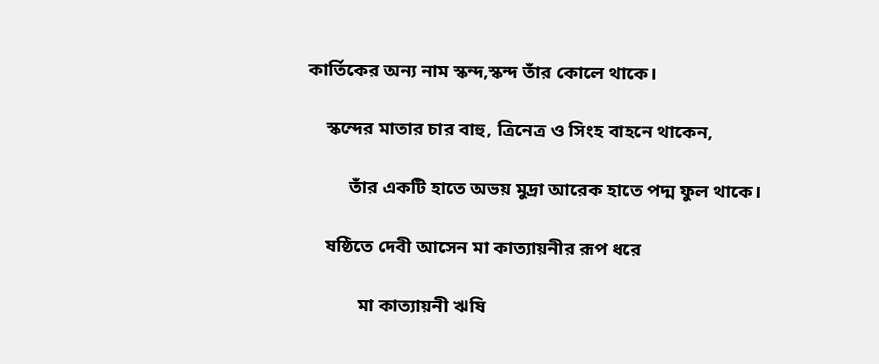কার্তিকের অন্য নাম স্কন্দ,স্কন্দ তাঁর কোলে থাকে।

    স্কন্দের মাতার চার বাহু, ত্রিনেত্র ও সিংহ বাহনে থাকেন,

         তাঁর একটি হাতে অভয় মুদ্রা আরেক হাতে পদ্ম ফুল থাকে।

    ষষ্ঠিতে দেবী আসেন মা কাত্যায়নীর রূপ ধরে

           মা কাত্যায়নী ঋষি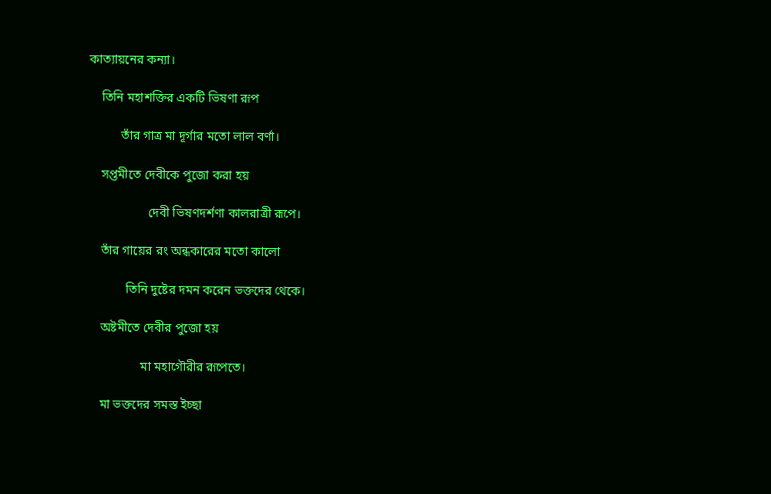কাত্যায়নের কন্যা।

    তিনি মহাশক্তির একটি ভিষণা রূপ

          তাঁর গাত্র মা দূর্গার মতো লাল বর্ণা।

    সপ্তমীতে দেবীকে পুজো করা হয়

                   দেবী ভিষণদর্শণা কালরাত্রী রূপে।

    তাঁর গায়ের রং অন্ধকারের মতো কালো

            তিনি দুষ্টের দমন করেন ভক্তদের থেকে।

    অষ্টমীতে দেবীর পুজো হয়

                 মা মহাগৌরীর রূপেতে।

    মা ভক্তদের সমস্ত ইচ্ছা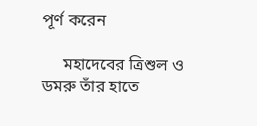পূর্ণ করেন

     মহাদেবের ত্রিশুল ও ডমরু তাঁর হাতে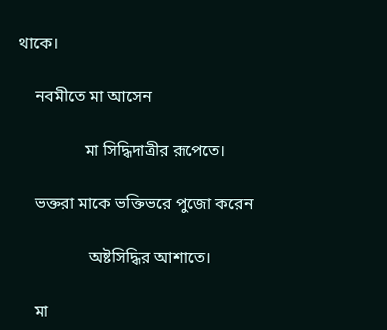থাকে।

    নবমীতে মা আসেন

                মা সিদ্ধিদাত্রীর রূপেতে।

    ভক্তরা মাকে ভক্তিভরে পুজো করেন

                 অষ্টসিদ্ধির আশাতে।

    মা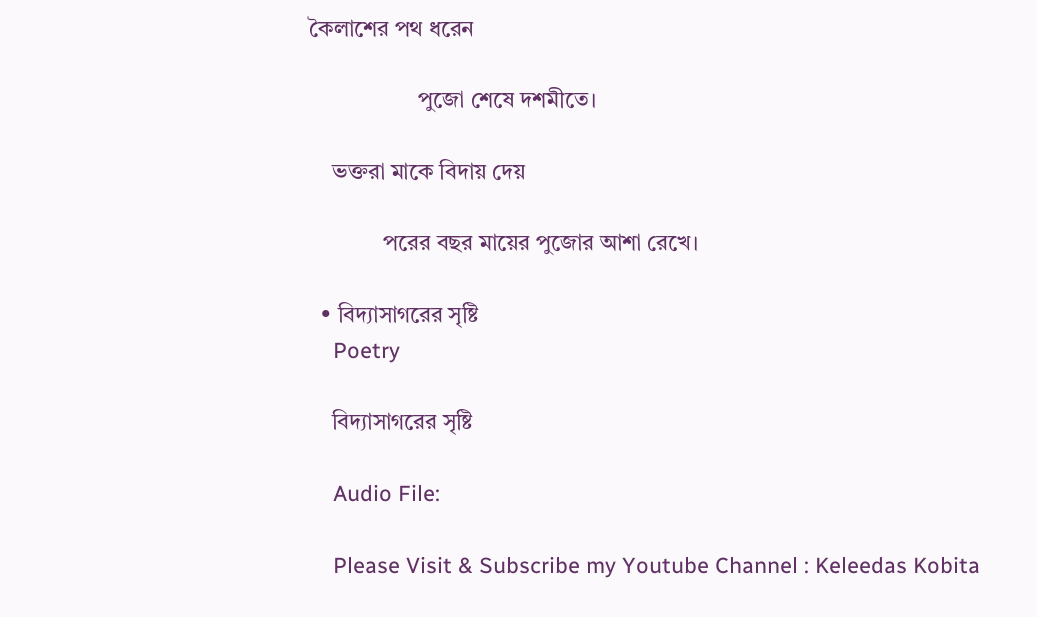কৈলাশের পথ ধরেন

                   পুজো শেষে দশমীতে।

    ভক্তরা মাকে বিদায় দেয়

             পরের বছর মায়ের পুজোর আশা রেখে।

  • বিদ্যাসাগরের সৃষ্টি
    Poetry

    বিদ্যাসাগরের সৃষ্টি

    Audio File:

    Please Visit & Subscribe my Youtube Channel : Keleedas Kobita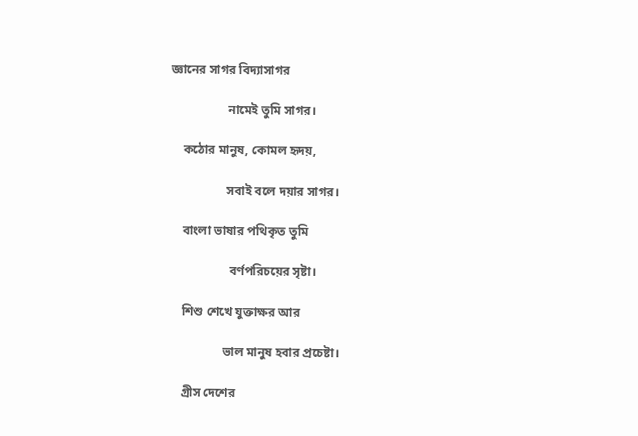জ্ঞানের সাগর বিদ্যাসাগর

                  নামেই তুমি সাগর।

    কঠোর মানুষ, কোমল হৃদয়,

                  সবাই বলে দয়ার সাগর।

    বাংলা ভাষার পথিকৃত তুমি

                   বর্ণপরিচয়ের সৃষ্টা।

    শিশু শেখে যুক্তাক্ষর আর

                 ভাল মানুষ হবার প্রচেষ্টা।

    গ্রীস দেশের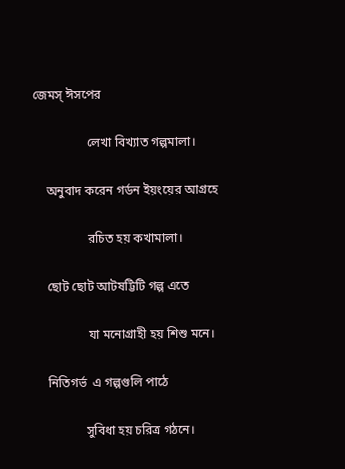জেমস্ ঈসপের

                 লেখা বিখ্যাত গল্পমালা।

    অনুবাদ করেন গর্ডন ইয়ংয়ের আগ্রহে

                 রচিত হয় কখামালা।

    ছোট ছোট আটষট্টিটি গল্প এতে

                 যা মনোগ্রাহী হয় শিশু মনে।

    নিতিগর্ভ  এ গল্পগুলি পাঠে

                সুবিধা হয় চরিত্র গঠনে।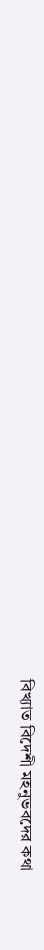বিখ্যাত বিদেশী মহনুভবদের কথা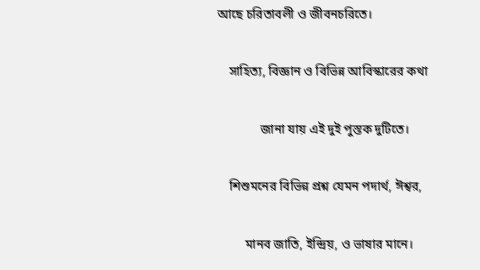আছে চরিতাবলী ও জীবনচরিতে।

    সাহিত্য, বিজ্ঞান ও বিভিন্ন আবিস্কারের কথা

              জানা যায় এই দুই পুস্তক দুটিতে।

    শিশুমনের বিভিন্ন প্রশ্ন যেমন পদার্থ, ঈশ্বর,

         মানব জাতি, ইন্দ্রিয়, ও ভাষার মানে।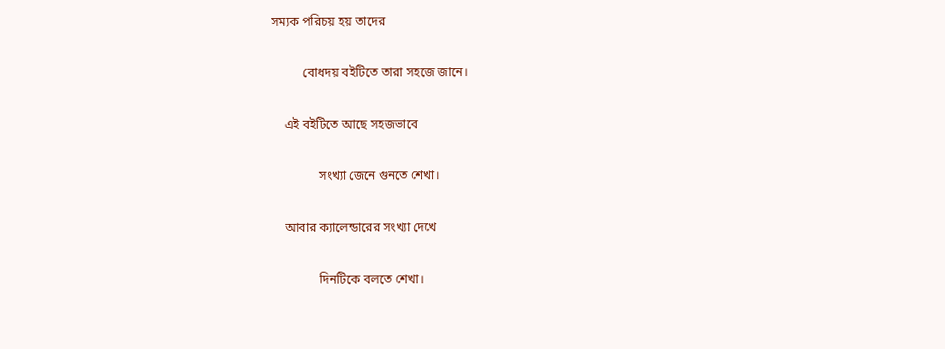সম্যক পরিচয় হয় তাদের

          বোধদয় বইটিতে তারা সহজে জানে।

    এই বইটিতে আছে সহজভাবে

               সংখ্যা জেনে গুনতে শেখা।

    আবার ক্যালেন্ডারের সংখ্যা দেখে

               দিনটিকে বলতে শেখা।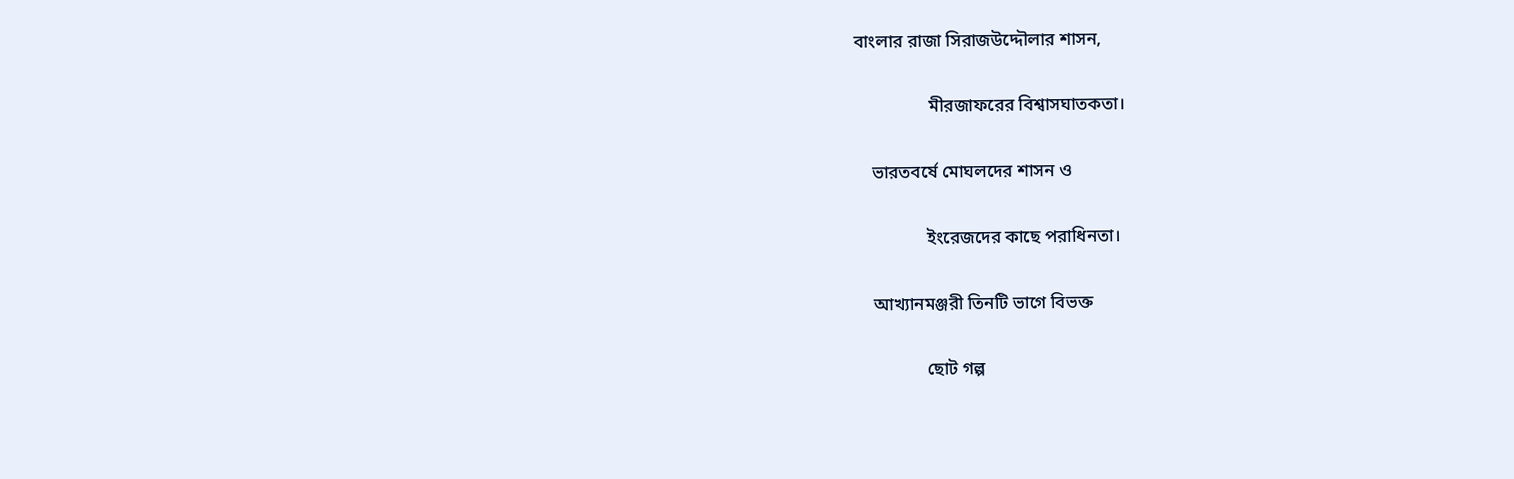বাংলার রাজা সিরাজউদ্দৌলার শাসন,

                 মীরজাফরের বিশ্বাসঘাতকতা।

    ভারতবর্ষে মোঘলদের শাসন ও

                ইংরেজদের কাছে পরাধিনতা।

    আখ্যানমঞ্জরী তিনটি ভাগে বিভক্ত

                ছোট গল্প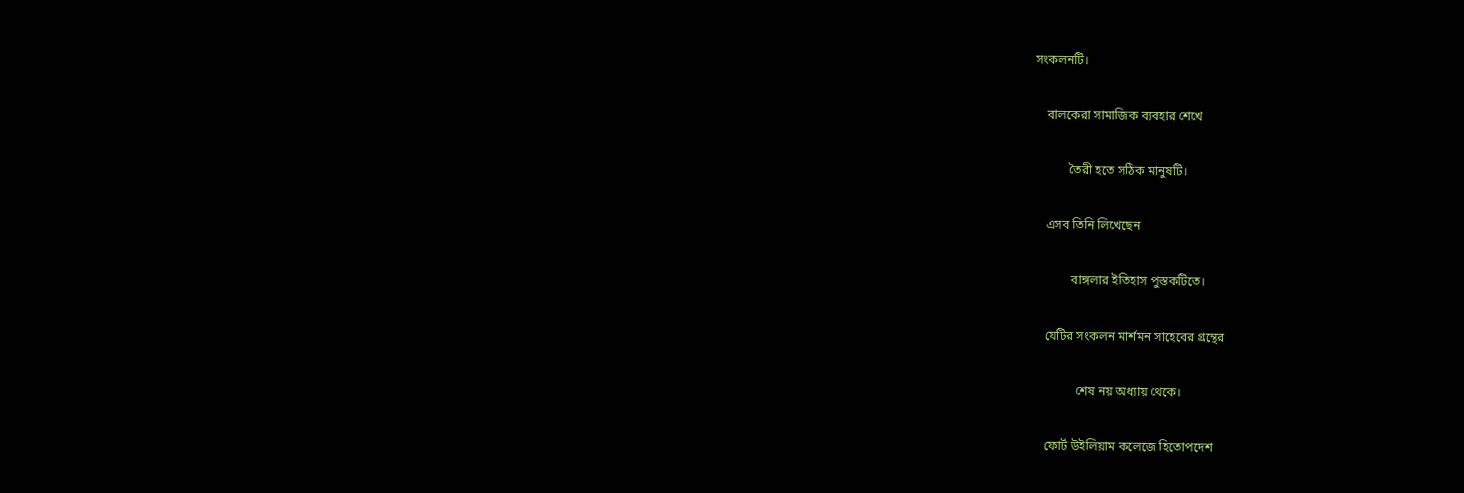সংকলনটি।

    বালকেরা সামাজিক ব্যবহার শেখে

           তৈরী হতে সঠিক মানুষটি।

    এসব তিনি লিখেছেন

            বাঙ্গলার ইতিহাস পুস্তকটিতে।

    যেটির সংকলন মার্শমন সাহেবের গ্রন্থের

              শেষ নয় অধ্যায় থেকে।

    ফোর্ট উইলিয়াম কলেজে হিতোপদেশ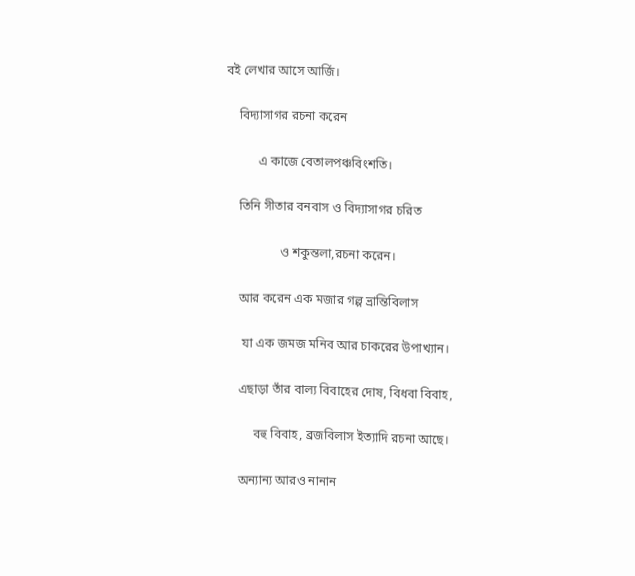বই লেখার আসে আর্জি।

    বিদ্যাসাগর রচনা করেন

          এ কাজে বেতালপঞ্চবিংশতি।

    তিনি সীতার বনবাস ও বিদ্যাসাগর চরিত

                 ও শকুন্তলা,রচনা করেন।

    আর করেন এক মজার গল্প ভ্রান্তিবিলাস

     যা এক জমজ মনিব আর চাকরের উপাখ্যান।

    এছাড়া তাঁর বাল্য বিবাহের দোষ, বিধবা বিবাহ,

         বহু বিবাহ, ব্রজবিলাস ইত্যাদি রচনা আছে।

    অন্যান্য আরও নানান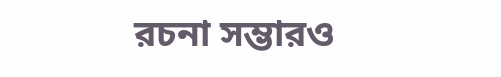রচনা সম্ভারও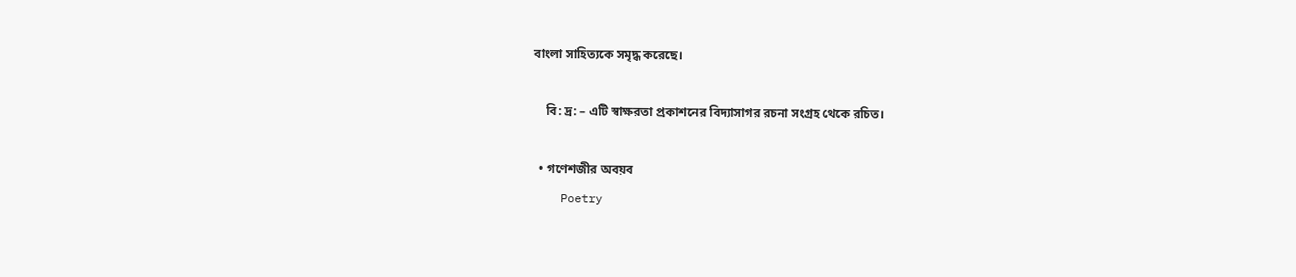বাংলা সাহিত্যকে সমৃদ্ধ করেছে।

    বি: দ্র: – এটি স্বাক্ষরতা প্রকাশনের বিদ্যাসাগর রচনা সংগ্রহ থেকে রচিত।

  • গণেশজীর অবয়ব
    Poetry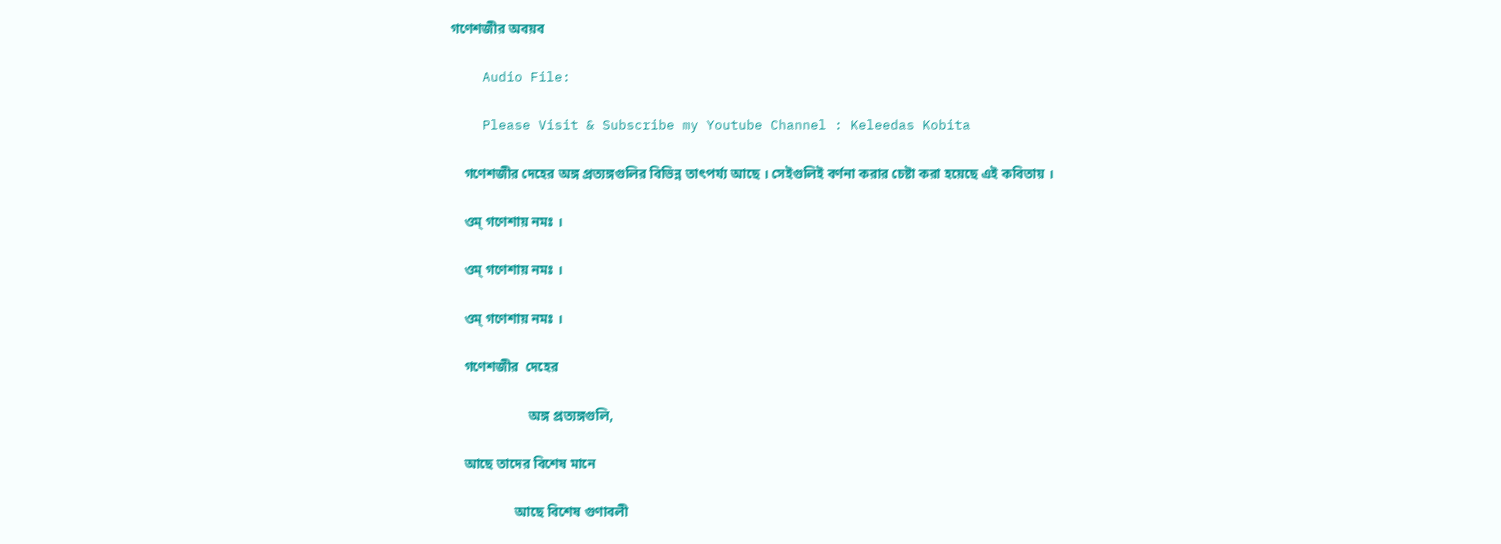গণেশজীর অবয়ব

    Audio File:

    Please Visit & Subscribe my Youtube Channel : Keleedas Kobita

    গণেশজীর দেহের অঙ্গ প্রত্যঙ্গগুলির বিভিন্ন তাৎপর্য্য আছে । সেইগুলিই বর্ণনা করার চেষ্টা করা হয়েছে এই কবিতায় ।

    ওম্ গণেশায় নমঃ ।

    ওম্ গণেশায় নমঃ ।

    ওম্ গণেশায় নমঃ ।

    গণেশজীর  দেহের

                       অঙ্গ প্রত্যঙ্গগুলি,

    আছে তাদের বিশেষ মানে

                   আছে বিশেষ গুণাবলী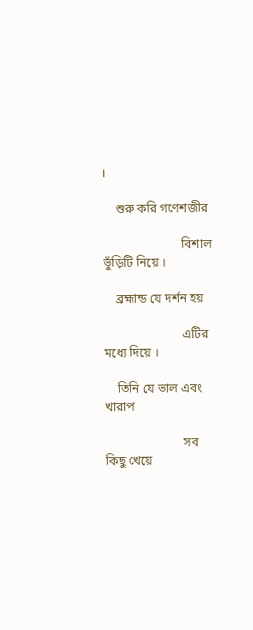।

    শুরু করি গণেশজীর

                         বিশাল ভুঁড়িটি নিয়ে ।

    ব্রহ্মান্ড যে দর্শন হয়

                         এটির মধ্যে দিয়ে ।

    তিনি যে ভাল এবং খারাপ

                         সব কিছু খেয়ে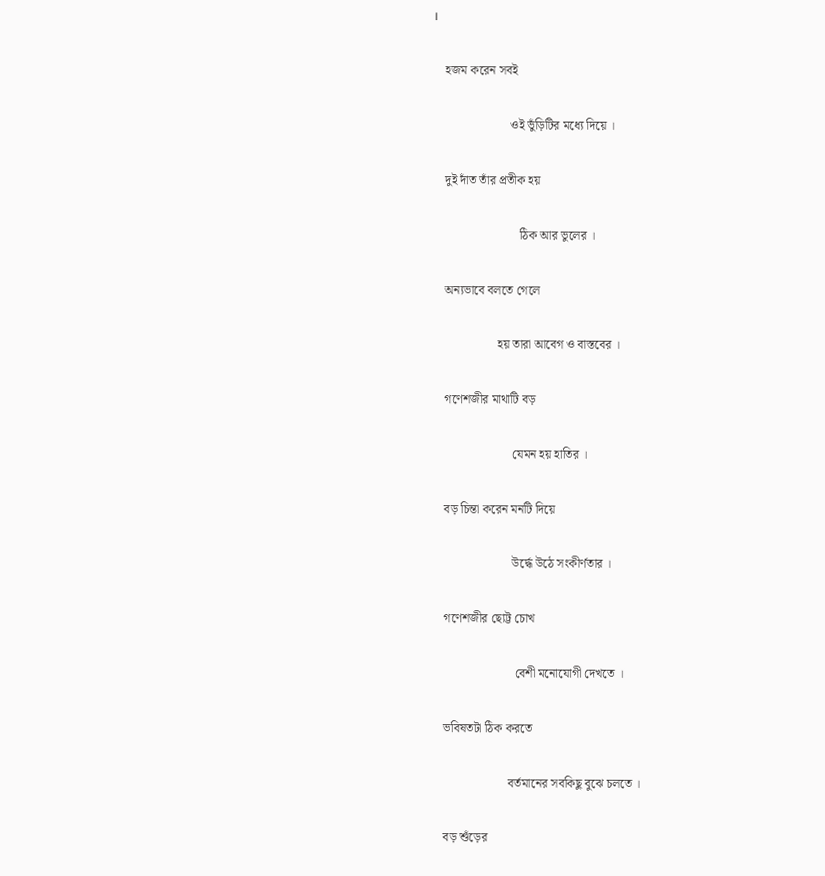।

    হজম করেন সবই

                         ওই ভুঁড়িটির মধ্যে দিয়ে ।

    দুই দাঁত তাঁর প্রতীক হয়

                            ঠিক আর ভুলের ।

    অন্যভাবে বলতে গেলে

                     হয় তারা আবেগ ও বাস্তবের ।

    গণেশজীর মাথাটি বড়

                          যেমন হয় হাতির ।

    বড় চিন্তা করেন মনটি দিয়ে

                          উর্দ্ধে উঠে সংকীর্ণতার ।

    গণেশজীর ছোট্ট চোখ

                           বেশী মনোযোগী দেখতে ।

    ভবিষতটা ঠিক করতে

                         বর্তমানের সবকিছু বুঝে চলতে ।

    বড় শুঁড়ের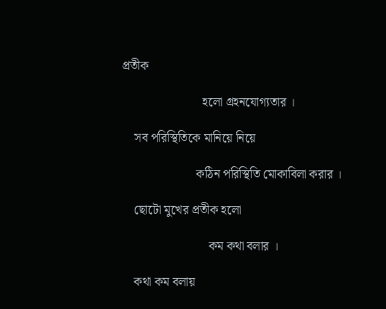প্রতীক

                          হলো গ্রহনযোগ্যতার ।

    সব পরিস্থিতিকে মানিয়ে নিয়ে

                        কঠিন পরিস্থিতি মোকাবিলা করার ।

    ছোটো মুখের প্রতীক হলো

                            কম কথা বলার ।

    কথা কম বলায়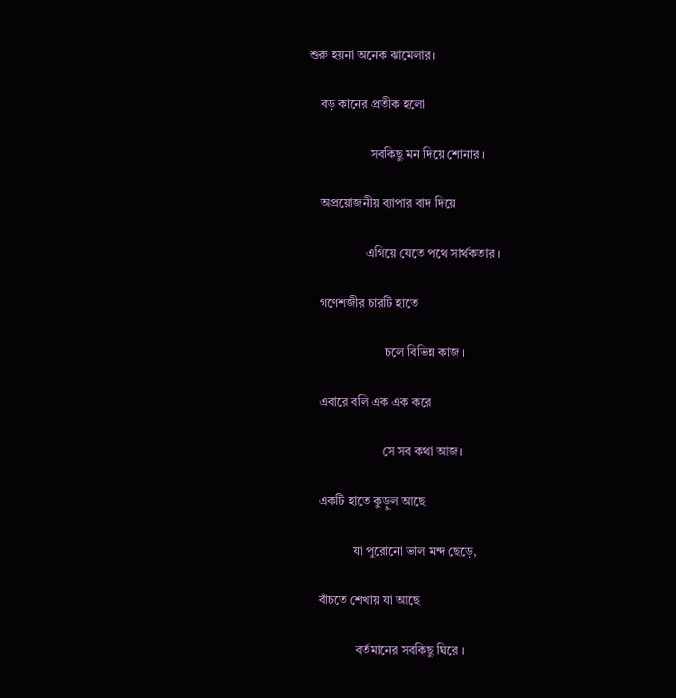শুরু হয়না অনেক ঝামেলার।

    বড় কানের প্রতীক হলো

                    সবকিছু মন দিয়ে শোনার ।

    অপ্রয়োজনীয় ব্যাপার বাদ দিয়ে

                   এগিয়ে যেতে পথে সার্থকতার ।

    গণেশজীর চারটি হাতে

                         চলে বিভিন্ন কাজ ।

    এবারে বলি এক এক করে

                        সে সব কথা আজ।

    একটি হাতে কুড়ুল আছে

               যা পুরোনো ভাল মন্দ ছেড়ে,

    বাঁচতে শেখায় যা আছে

                বর্তমানের সবকিছু ঘিরে ।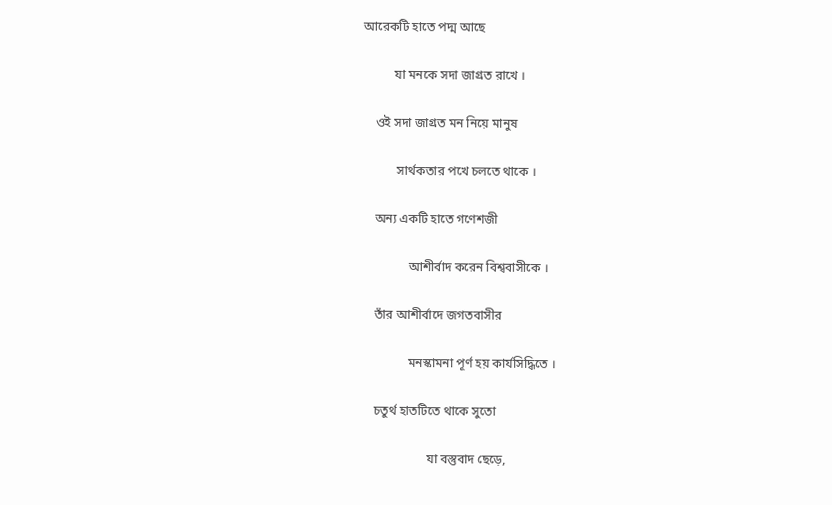আরেকটি হাতে পদ্ম আছে

          যা মনকে সদা জাগ্রত রাখে ।

    ওই সদা জাগ্রত মন নিয়ে মানুষ

           সার্থকতার পখে চলতে থাকে ।

    অন্য একটি হাতে গণেশজী

               আশীর্বাদ করেন বিশ্ববাসীকে ।

    তাঁর আশীর্বাদে জগতবাসীর

               মনস্কামনা পূর্ণ হয় কার্যসিদ্ধিতে ।

    চতুর্থ হাতটিতে থাকে সুতো

                     যা বস্তুবাদ ছেড়ে,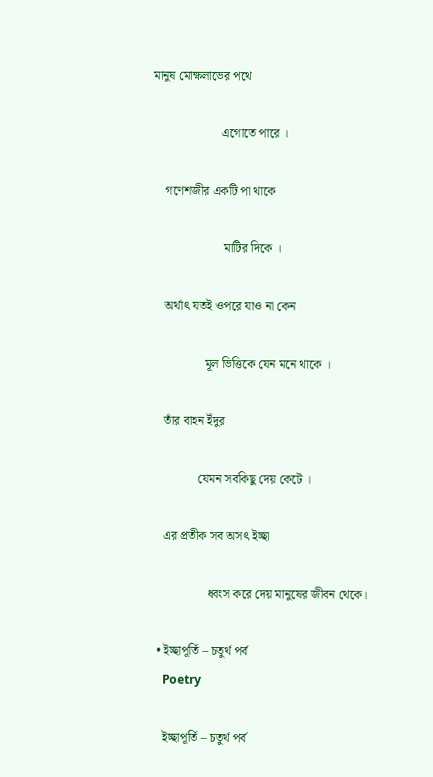মানুষ মোক্ষলাভের পথে

                      এগোতে পারে ।

    গণেশজীর একটি পা থাকে

                       মাটির দিকে ।

    অর্থাৎ যতই ওপরে যাও না কেন

                 মূল ভিত্তিকে যেন মনে থাকে ।

    তাঁর বাহন ইঁদুর

               যেমন সবকিছু দেয় কেটে ।

    এর প্রতীক সব অসৎ ইচ্ছা

                  ধ্বংস করে দেয় মানুষের জীবন থেকে।

  • ইচ্ছাপূর্তি – চতুর্থ পর্ব
    Poetry

    ইচ্ছাপূর্তি – চতুর্থ পর্ব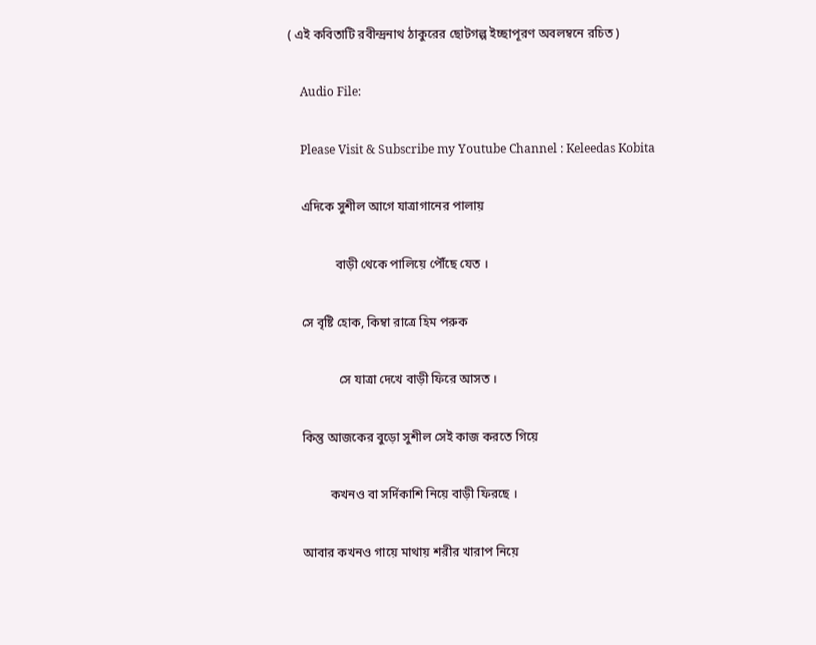( এই কবিতাটি রবীন্দ্রনাথ ঠাকুরের ছোটগল্প ইচ্ছাপূরণ অবলম্বনে রচিত )

    Audio File:

    Please Visit & Subscribe my Youtube Channel : Keleedas Kobita

    এদিকে সুশীল আগে যাত্রাগানের পালায়

               বাড়ী থেকে পালিয়ে পৌঁছে যেত ।

    সে বৃষ্টি হোক, কিম্বা রাত্রে হিম পরুক

                সে যাত্রা দেখে বাড়ী ফিরে আসত ।

    কিন্তু আজকের বুড়ো সুশীল সেই কাজ করতে গিয়ে

             কখনও বা সর্দিকাশি নিয়ে বাড়ী ফিরছে ।

    আবার কখনও গায়ে মাথায় শরীর খারাপ নিয়ে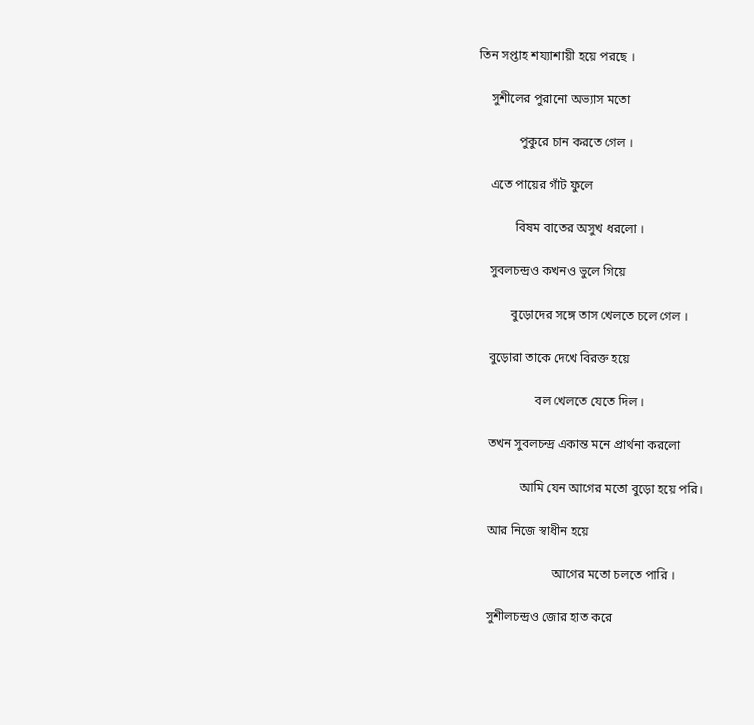তিন সপ্তাহ শয্যাশায়ী হয়ে পরছে ।

    সুশীলের পুরানো অভ্যাস মতো

             পুকুরে চান করতে গেল ।

    এতে পায়ের গাঁট ফুলে

            বিষম বাতের অসুখ ধরলো ।

    সুবলচন্দ্রও কখনও ভুলে গিয়ে

           বুড়োদের সঙ্গে তাস খেলতে চলে গেল ।

    বুড়োরা তাকে দেখে বিরক্ত হয়ে

                   বল খেলতে যেতে দিল ।

    তখন সুবলচন্দ্র একান্ত মনে প্রার্থনা করলো

              আমি যেন আগের মতো বুড়ো হয়ে পরি।

    আর নিজে স্বাধীন হয়ে

                         আগের মতো চলতে পারি ।

    সুশীলচন্দ্রও জোর হাত করে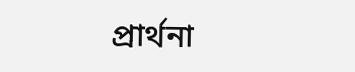প্রার্থনা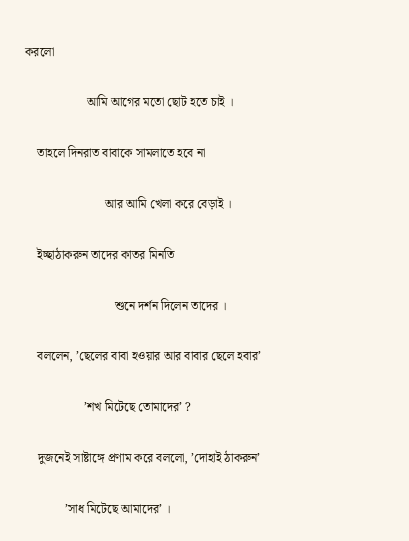করলো

                    আমি আগের মতো ছোট হতে চাই ।

    তাহলে দিনরাত বাবাকে সামলাতে হবে না

                          আর আমি খেলা করে বেড়াই ।

    ইচ্ছাঠাকরুন তাদের কাতর মিনতি

                             শুনে দর্শন দিলেন তাদের ।

    বললেন, ʼছেলের বাবা হওয়ার আর বাবার ছেলে হবারʼ

                   ʼশখ মিটেছে তোমাদেরʼ ?

    দুজনেই সাষ্টাঙ্গে প্রণাম করে বললো, ʼদোহাই ঠাকরুনʼ

             ʼসাধ মিটেছে আমাদেরʼ ।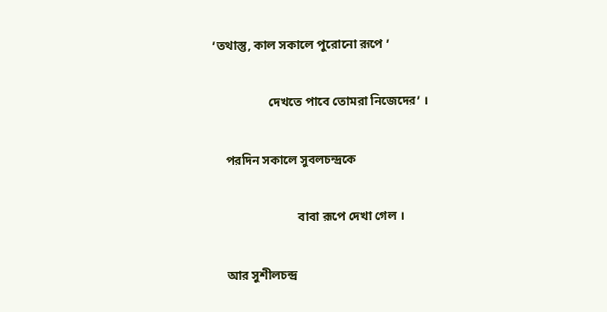ʼতথাস্তু, কাল সকালে পুরোনো রূপে ʼ

                  দেখতে পাবে তোমরা নিজেদেরʼ ।

    পরদিন সকালে সুবলচন্দ্রকে

                           বাবা রূপে দেখা গেল ।

    আর সুশীলচন্দ্র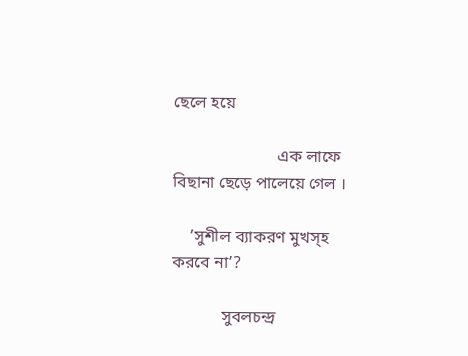ছেলে হয়ে

                         এক লাফে বিছানা ছেড়ে পালেয়ে গেল ।

    ʼসুশীল ব্যাকরণ মুখস্হ করবে নাʼ?

            সুবলচন্দ্র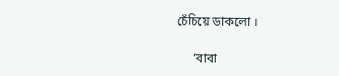চেঁচিয়ে ডাকলো ।

     ʼবাবা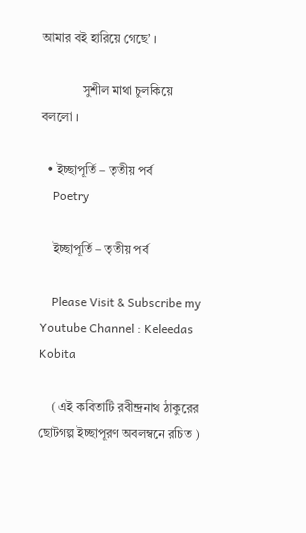আমার বই হারিয়ে গেছেʼ ।

             সুশীল মাথা চুলকিয়ে বললো ।

  • ইচ্ছাপূর্তি – তৃতীয় পর্ব
    Poetry

    ইচ্ছাপূর্তি – তৃতীয় পর্ব

    Please Visit & Subscribe my Youtube Channel : Keleedas Kobita

    ( এই কবিতাটি রবীন্দ্রনাথ ঠাকুরের ছোটগল্প ইচ্ছাপূরণ অবলম্বনে রচিত )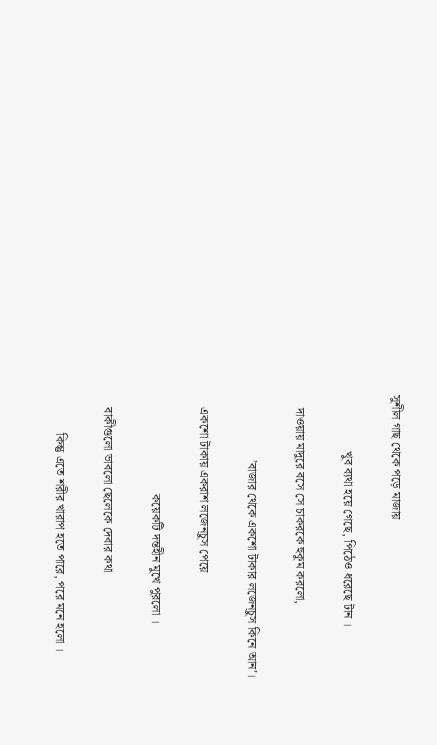সুশীল গাছ থেকে পড়ে মাজায়

                  খুব ব্যথা হয়ে গেছে, পিঠেও ধরেছে টান ।

    দাওয়ায় মাদুরে বসে সে চাকরকে হুকুম করলো,

                     ʼবাজার থেকে একশো টাকার লজেন্চুস কিনে আনʼ।

    একশো টাকায় একরাশ লজেন্চুস পেয়ে

                                কয়েকটি দন্তহীন মুখে পুরলো ।

    বাকীগুলো ভাবলো ছেলেকে দেবার কথা

            কিন্তু এতে শরীর খারাপ হতে পারে, পরে মনে হলো ।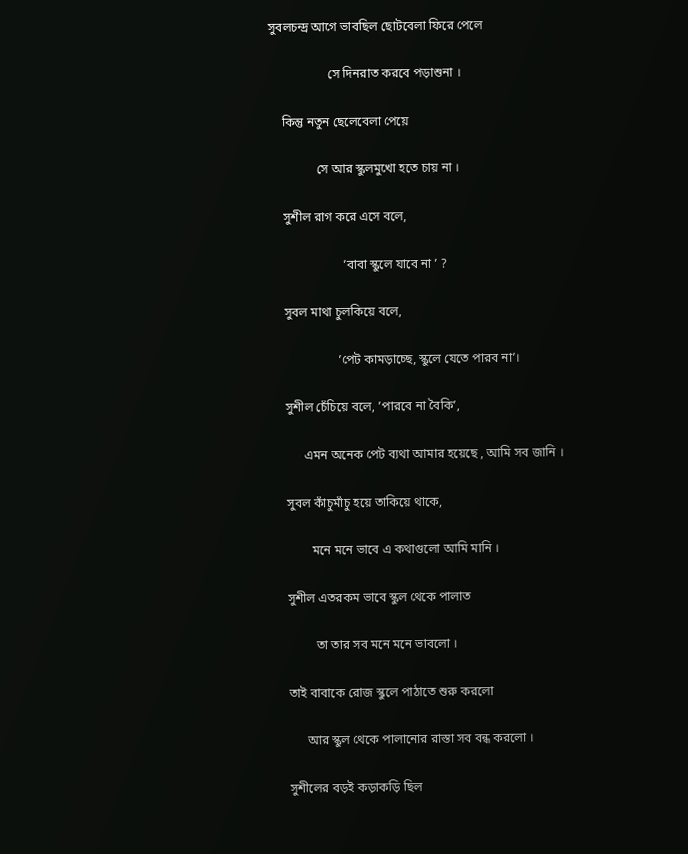সুবলচন্দ্র আগে ভাবছিল ছোটবেলা ফিরে পেলে

                   সে দিনরাত করবে পড়াশুনা ।

    কিন্তু নতুন ছেলেবেলা পেয়ে

               সে আর স্কুলমুখো হতে চায় না ।

    সুশীল রাগ করে এসে বলে,

                       ʼবাবা স্কুলে যাবে না ʼ ?

    সুবল মাথা চুলকিয়ে বলে,

                     ʼপেট কামড়াচ্ছে, স্কুলে যেতে পারব নাʼ।

    সুশীল চেঁচিয়ে বলে, ʼপারবে না বৈকিʼ,

          এমন অনেক পেট ব্যথা আমার হয়েছে , আমি সব জানি ।

    সুবল কাঁচুমাঁচু হয়ে তাকিয়ে থাকে,

            মনে মনে ভাবে এ কথাগুলো আমি মানি ।

    সুশীল এতরকম ভাবে স্কুল থেকে পালাত

             তা তার সব মনে মনে ভাবলো ।

    তাই বাবাকে রোজ স্কুলে পাঠাতে শুরু করলো

          আর স্কুল থেকে পালানোর রাস্তা সব বন্ধ করলো ।

    সুশীলের বড়ই কড়াকড়ি ছিল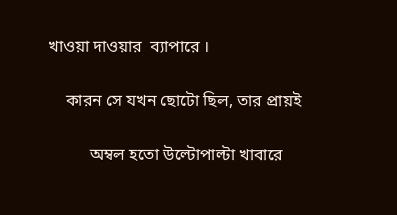খাওয়া দাওয়ার  ব্যাপারে ।

    কারন সে যখন ছোটো ছিল, তার প্রায়ই

          অম্বল হতো উল্টোপাল্টা খাবারে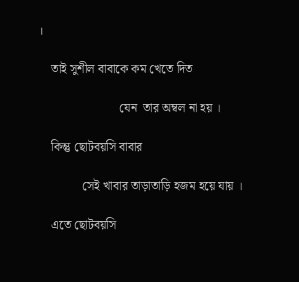।

    তাই সুশীল বাবাকে কম খেতে দিত

                          যেন  তার অম্বল না হয় ।

    কিন্তু ছোটবয়সি বাবার

              সেই খাবার তাড়াতাড়ি হজম হয়ে যায় ।

    এতে ছোটবয়সি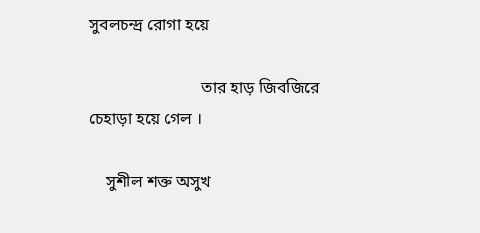সুবলচন্দ্র রোগা হয়ে

                           তার হাড় জিবজিরে চেহাড়া হয়ে গেল ।

    সুশীল শক্ত অসুখ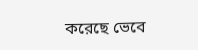করেছে ভেবে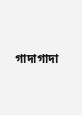গাদাগাদা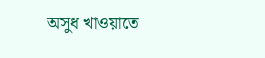অসুধ খাওয়াতে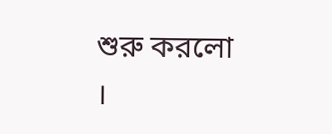শুরু করলো ।